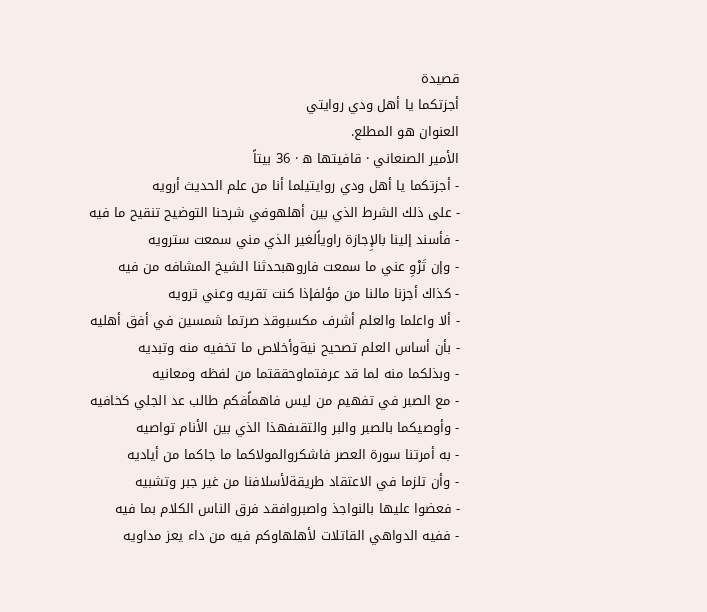قصيدة
أجزتكما يا أهل ودي روايتي
العنوان هو المطلع.
الأمير الصنعاني · قافيتها ه · 36 بيتاً
- أجزتكما يا أهل ودي روايتيلما أنا من علم الحديث أرويه
- على ذلك الشرط الذي بين أهلهوفي شرحنا التوضيح تنقيح ما فيه
- فأسند إلينا بالإِجازة راوياًلغير الذي مني سمعت سترويه
- وإن تَرْوِ عني ما سمعت فاروهبحدثنا الشيخ المشافه من فيه
- كذاك أجزنا مالنا من مؤلفإذا كنت تقريه وعني ترويه
- ألا واعلما والعلم أشرف مكسبوقد صرتما شمسين في أفق أهليه
- بأن أساس العلم تصحيح نيةوأخلاص ما تخفيه منه وتبديه
- وبذلكما منه لما قد عرفتماوحققتما من لفظه ومعانيه
- مع الصبر في تفهيم من ليس فاهماًفكم طالب عد الجلي كخافيه
- وأوصيكما بالصبر والبر والتقىفهذا الذي بين الأنام تواصيه
- به أمرتنا سورة العصر فاشكروالمولاكما ما جاكما من أياديه
- وأن تلزما في الاعتقاد طريقةلأسلافنا من غير جبر وتشبيه
- فعضوا عليها بالنواجذ واصبروافقد فرق الناس الكلام بما فيه
- ففيه الدواهي القاتلات لأهلهاوكم فيه من داء يعز مداويه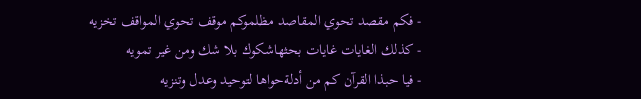- فكم مقصد تحوي المقاصد مظلموكم موقف تحوي المواقف تخزيه
- كذلك الغايات غايات بحثهاشكوك بلا شك ومن غير تمويه
- فيا حبذا القرآن كم من أدلةحواها لتوحيد وعدل وتنزيه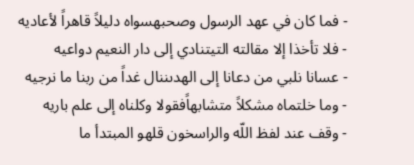- فما كان في عهد الرسول وصحبهسواه دليلاً قاهراً لأعاديه
- فلا تأخذا إلا مقالته التيتنادي إلى دار النعيم دواعيه
- عسانا نلبي من دعانا إلى الهدىننال غداً من ربنا ما نرجيه
- وما خلتماه مشكلاً متشابهاًفقولا وكلناه إلى علم باريه
- وقف عند لفظ اللّه والراسخون قلهو المبتدأ ما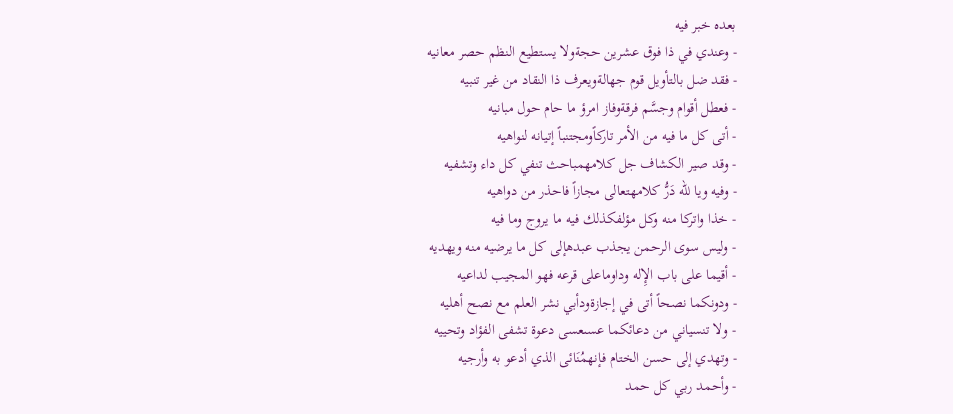بعده خبر فيه
- وعندي في ذا فوق عشرين حجةولا يستطيع النظم حصر معانيه
- فقد ضل بالتأويل قوم جهالةويعرف ذا النقاد من غير تنبيه
- فعطل أقوام وجسَّم فرقةوفاز امرؤ ما حام حول مبانيه
- أتى كل ما فيه من الأمر تاركاًومجتنباً إتيانه لنواهيه
- وقد صير الكشاف جل كلامهمباحث تنفي كل داء وتشفيه
- وفيه ويا للّه دَرُّ كلامهتعالى مجازاً فاحذر من دواهيه
- خذا واتركا منه وكل مؤلفكذلك فيه ما يروج وما فيه
- وليس سوى الرحمن يجذب عبدهإلى كل ما يرضيه منه ويهديه
- أقيما على باب الإِله وداوماعلى قرعه فهو المجيب لداعيه
- ودونكما نصحاً أتى في إجازةودأبي نشر العلم مع نصح أهليه
- ولا تنسياني من دعائكما عسىعسى دعوة تشفى الفؤاد وتحييه
- وتهدي إلى حسن الختام فإنهمُنَائى الذي أدعو به وأرجيه
- وأحمد ربي كل حمد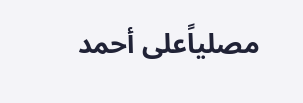مصلياًعلى أحمد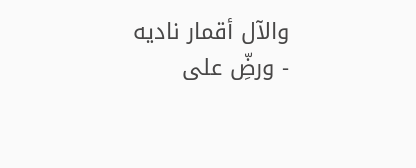والآل أقمار ناديه
- ورضِّ على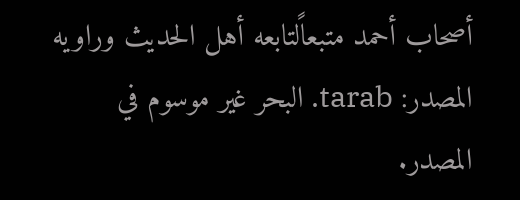أصحاب أحمد متبعاًلتابعه أهل الحديث وراويه
المصدر: tarab. البحر غير موسوم في المصدر.